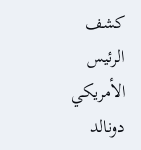كشف الرئيس الأمريكي دونالد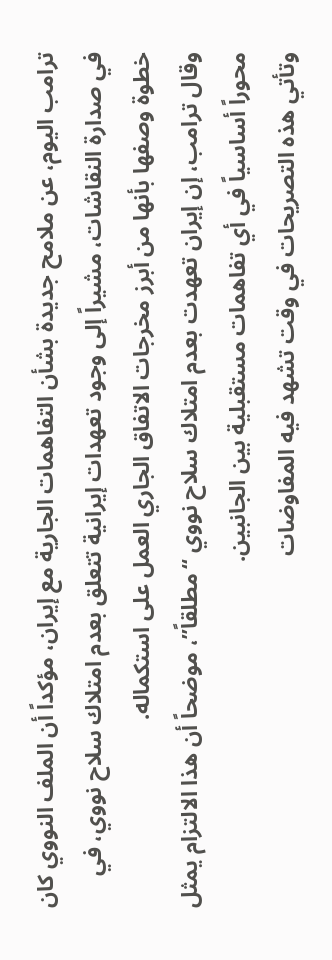ترامب اليوم، عن ملامح جديدة بشأن التفاهمات الجارية مع إيران، مؤكداً أن الملف النووي كان في صدارة النقاشات، مشيراً إلى وجود تعهدات إيرانية تتعلق بعدم امتلاك سلاح نووي، في خطوة وصفها بأنها من أبرز مخرجات الاتفاق الجاري العمل على استكماله.
وقال ترامب، إن إيران تعهدت بعدم امتلاك سلاح نووي “مطلقاً”، موضحاً أن هذا الالتزام يمثل محوراً أساسياً في أي تفاهمات مستقبلية بين الجانبين.
وتأتي هذه التصريحات في وقت تشهد فيه المفاوضات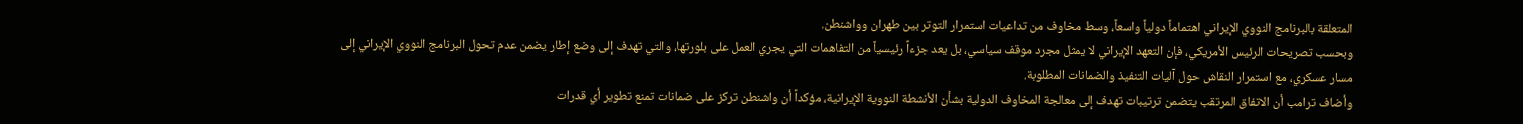المتعلقة بالبرنامج النووي الإيراني اهتماماً دولياً واسعاً، وسط مخاوف من تداعيات استمرار التوتر بين طهران وواشنطن.
وبحسب تصريحات الرئيس الأمريكي، فإن التعهد الإيراني لا يمثل مجرد موقف سياسي، بل يعد جزءاً رئيسياً من التفاهمات التي يجري العمل على بلورتها، والتي تهدف إلى وضع إطار يضمن عدم تحول البرنامج النووي الإيراني إلى مسار عسكري، مع استمرار النقاش حول آليات التنفيذ والضمانات المطلوبة.
وأضاف ترامب أن الاتفاق المرتقب يتضمن ترتيبات تهدف إلى معالجة المخاوف الدولية بشأن الأنشطة النووية الإيرانية، مؤكداً أن واشنطن تركز على ضمانات تمنع تطوير أي قدرات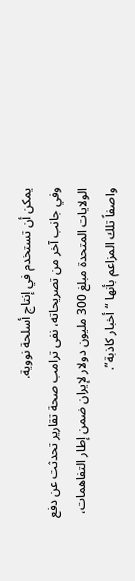يمكن أن تستخدم في إنتاج أسلحة نووية.
وفي جانب آخر من تصريحاته، نفى ترامب صحة تقارير تحدثت عن دفع الولايات المتحدة مبلغ 300 مليون دولار لإيران ضمن إطار التفاهمات، واصفاً تلك المزاعم بأنها “أخبار كاذبة”.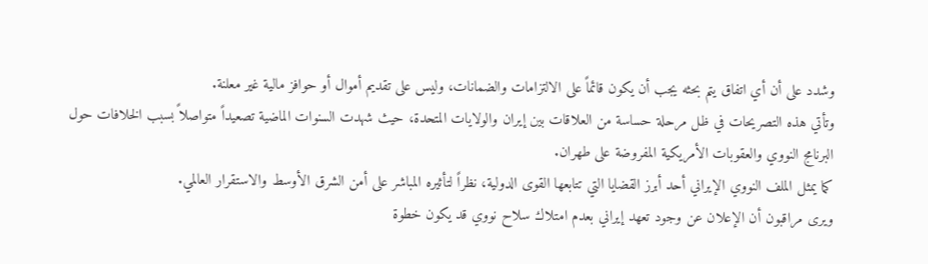وشدد على أن أي اتفاق يتم بحثه يجب أن يكون قائماً على الالتزامات والضمانات، وليس على تقديم أموال أو حوافز مالية غير معلنة.
وتأتي هذه التصريحات في ظل مرحلة حساسة من العلاقات بين إيران والولايات المتحدة، حيث شهدت السنوات الماضية تصعيداً متواصلاً بسبب الخلافات حول البرنامج النووي والعقوبات الأمريكية المفروضة على طهران.
كما يمثل الملف النووي الإيراني أحد أبرز القضايا التي تتابعها القوى الدولية، نظراً لتأثيره المباشر على أمن الشرق الأوسط والاستقرار العالمي.
ويرى مراقبون أن الإعلان عن وجود تعهد إيراني بعدم امتلاك سلاح نووي قد يكون خطوة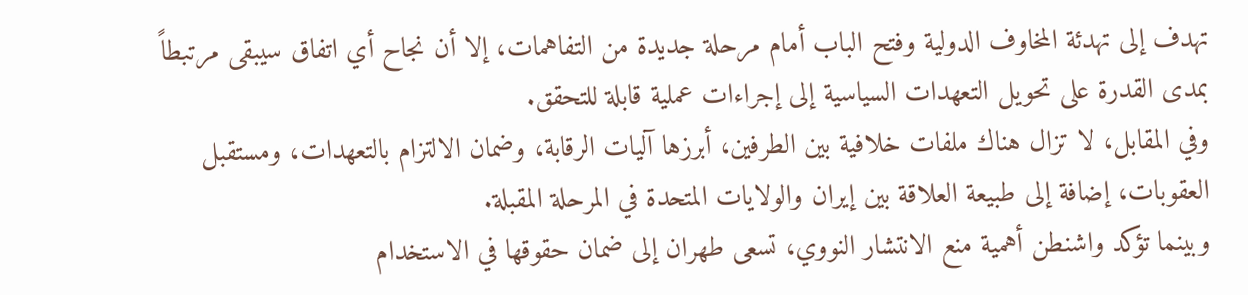تهدف إلى تهدئة المخاوف الدولية وفتح الباب أمام مرحلة جديدة من التفاهمات، إلا أن نجاح أي اتفاق سيبقى مرتبطاً بمدى القدرة على تحويل التعهدات السياسية إلى إجراءات عملية قابلة للتحقق.
وفي المقابل، لا تزال هناك ملفات خلافية بين الطرفين، أبرزها آليات الرقابة، وضمان الالتزام بالتعهدات، ومستقبل العقوبات، إضافة إلى طبيعة العلاقة بين إيران والولايات المتحدة في المرحلة المقبلة.
وبينما تؤكد واشنطن أهمية منع الانتشار النووي، تسعى طهران إلى ضمان حقوقها في الاستخدام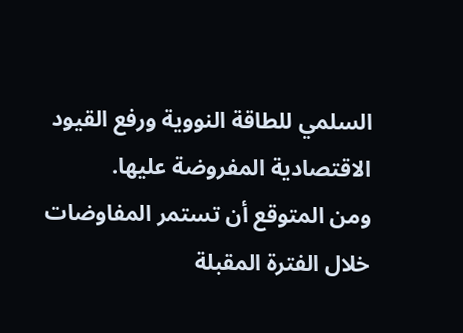السلمي للطاقة النووية ورفع القيود الاقتصادية المفروضة عليها.
ومن المتوقع أن تستمر المفاوضات خلال الفترة المقبلة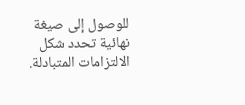للوصول إلى صيغة نهائية تحدد شكل الالتزامات المتبادلة.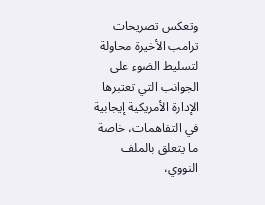وتعكس تصريحات ترامب الأخيرة محاولة لتسليط الضوء على الجوانب التي تعتبرها الإدارة الأمريكية إيجابية في التفاهمات، خاصة ما يتعلق بالملف النووي،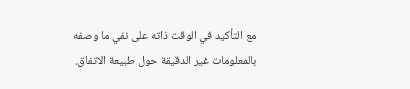مع التأكيد في الوقت ذاته على نفي ما وصفه بالمعلومات غير الدقيقة حول طبيعة الاتفاق.